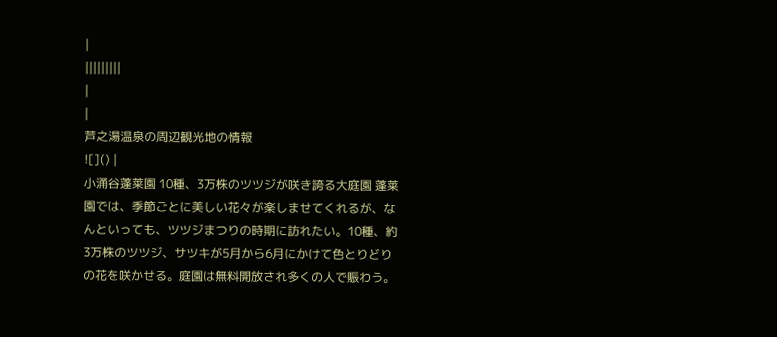|
|||||||||
|
|
芦之湯温泉の周辺観光地の情報
![]() |
小涌谷蓬莱園 10種、3万株のツツジが咲き誇る大庭園 蓬莱園では、季節ごとに美しい花々が楽しませてくれるが、なんといっても、ツツジまつりの時期に訪れたい。10種、約3万株のツツジ、サツキが5月から6月にかけて色とりどりの花を咲かせる。庭園は無料開放され多くの人で賑わう。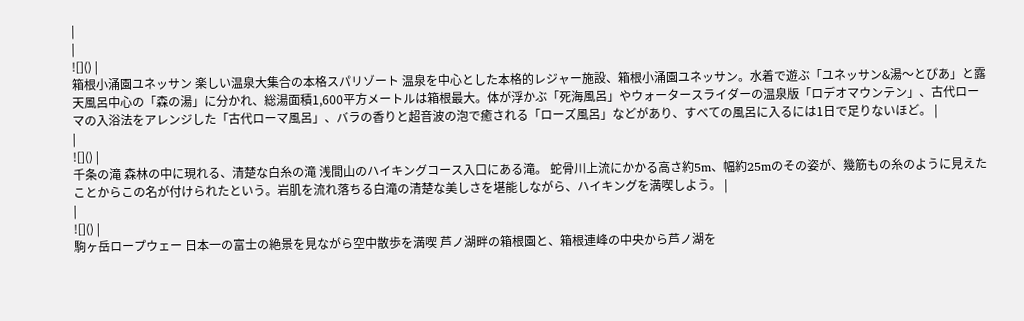|
|
![]() |
箱根小涌園ユネッサン 楽しい温泉大集合の本格スパリゾート 温泉を中心とした本格的レジャー施設、箱根小涌園ユネッサン。水着で遊ぶ「ユネッサン&湯〜とぴあ」と露天風呂中心の「森の湯」に分かれ、総湯面積1,600平方メートルは箱根最大。体が浮かぶ「死海風呂」やウォータースライダーの温泉版「ロデオマウンテン」、古代ローマの入浴法をアレンジした「古代ローマ風呂」、バラの香りと超音波の泡で癒される「ローズ風呂」などがあり、すべての風呂に入るには1日で足りないほど。 |
|
![]() |
千条の滝 森林の中に現れる、清楚な白糸の滝 浅間山のハイキングコース入口にある滝。 蛇骨川上流にかかる高さ約5m、幅約25mのその姿が、幾筋もの糸のように見えたことからこの名が付けられたという。岩肌を流れ落ちる白滝の清楚な美しさを堪能しながら、ハイキングを満喫しよう。 |
|
![]() |
駒ヶ岳ロープウェー 日本一の富士の絶景を見ながら空中散歩を満喫 芦ノ湖畔の箱根園と、箱根連峰の中央から芦ノ湖を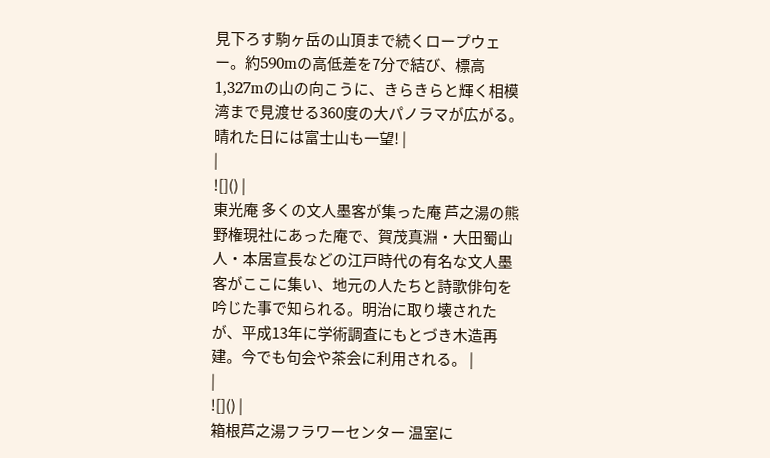見下ろす駒ヶ岳の山頂まで続くロープウェー。約590mの高低差を7分で結び、標高1,327mの山の向こうに、きらきらと輝く相模湾まで見渡せる360度の大パノラマが広がる。晴れた日には富士山も一望! |
|
![]() |
東光庵 多くの文人墨客が集った庵 芦之湯の熊野権現社にあった庵で、賀茂真淵・大田蜀山人・本居宣長などの江戸時代の有名な文人墨客がここに集い、地元の人たちと詩歌俳句を吟じた事で知られる。明治に取り壊されたが、平成13年に学術調査にもとづき木造再建。今でも句会や茶会に利用される。 |
|
![]() |
箱根芦之湯フラワーセンター 温室に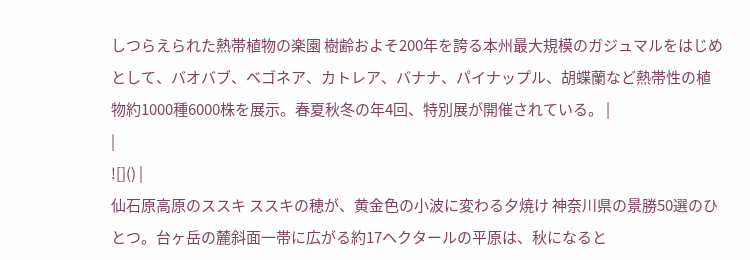しつらえられた熱帯植物の楽園 樹齢およそ200年を誇る本州最大規模のガジュマルをはじめとして、バオバブ、ベゴネア、カトレア、バナナ、パイナップル、胡蝶蘭など熱帯性の植物約1000種6000株を展示。春夏秋冬の年4回、特別展が開催されている。 |
|
![]() |
仙石原高原のススキ ススキの穂が、黄金色の小波に変わる夕焼け 神奈川県の景勝50選のひとつ。台ヶ岳の麓斜面一帯に広がる約17ヘクタールの平原は、秋になると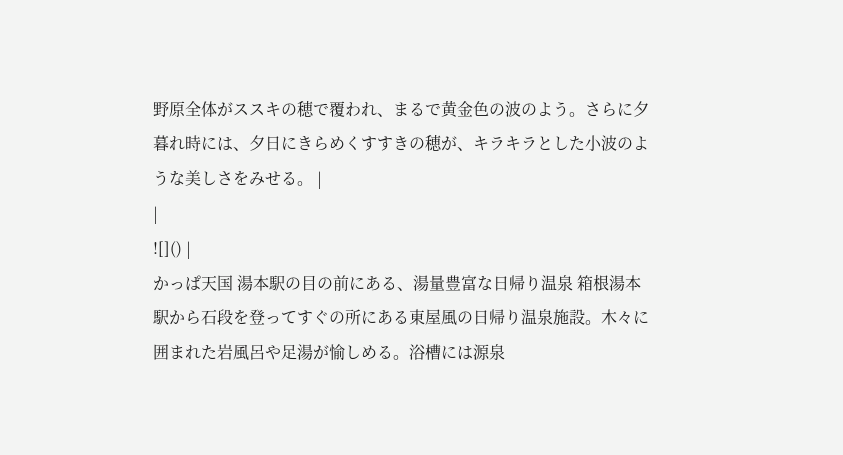野原全体がススキの穂で覆われ、まるで黄金色の波のよう。さらに夕暮れ時には、夕日にきらめくすすきの穂が、キラキラとした小波のような美しさをみせる。 |
|
![]() |
かっぱ天国 湯本駅の目の前にある、湯量豊富な日帰り温泉 箱根湯本駅から石段を登ってすぐの所にある東屋風の日帰り温泉施設。木々に囲まれた岩風呂や足湯が愉しめる。浴槽には源泉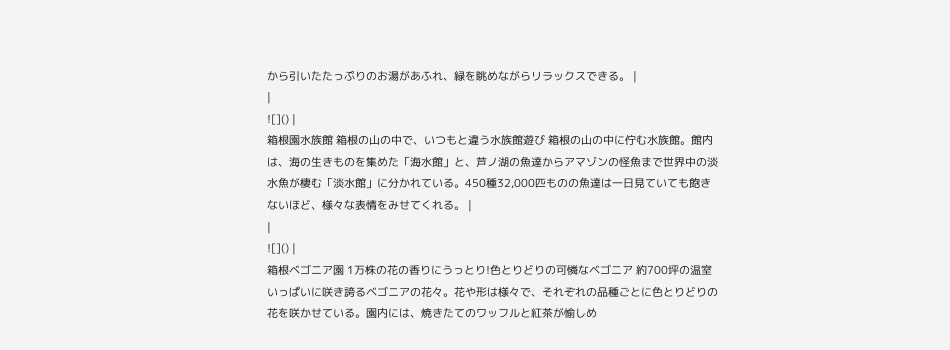から引いたたっぷりのお湯があふれ、緑を眺めながらリラックスできる。 |
|
![]() |
箱根園水族館 箱根の山の中で、いつもと違う水族館遊び 箱根の山の中に佇む水族館。館内は、海の生きものを集めた「海水館」と、芦ノ湖の魚達からアマゾンの怪魚まで世界中の淡水魚が棲む「淡水館」に分かれている。450種32,000匹ものの魚達は一日見ていても飽きないほど、様々な表情をみせてくれる。 |
|
![]() |
箱根ベゴニア園 1万株の花の香りにうっとり!色とりどりの可憐なベゴニア 約700坪の温室いっぱいに咲き誇るベゴニアの花々。花や形は様々で、それぞれの品種ごとに色とりどりの花を咲かせている。園内には、焼きたてのワッフルと紅茶が愉しめ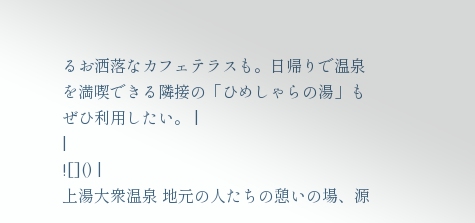るお洒落なカフェテラスも。日帰りで温泉を満喫できる隣接の「ひめしゃらの湯」もぜひ利用したい。 |
|
![]() |
上湯大衆温泉 地元の人たちの憩いの場、源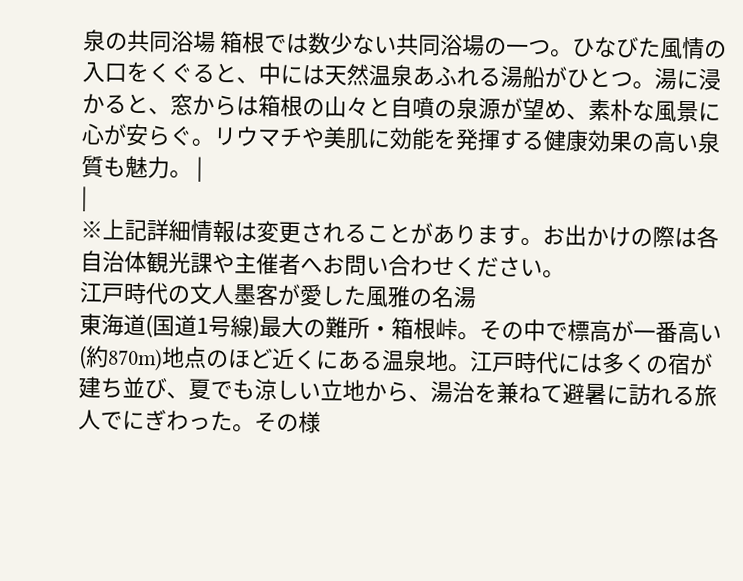泉の共同浴場 箱根では数少ない共同浴場の一つ。ひなびた風情の入口をくぐると、中には天然温泉あふれる湯船がひとつ。湯に浸かると、窓からは箱根の山々と自噴の泉源が望め、素朴な風景に心が安らぐ。リウマチや美肌に効能を発揮する健康効果の高い泉質も魅力。 |
|
※上記詳細情報は変更されることがあります。お出かけの際は各自治体観光課や主催者へお問い合わせください。
江戸時代の文人墨客が愛した風雅の名湯
東海道(国道1号線)最大の難所・箱根峠。その中で標高が一番高い(約870m)地点のほど近くにある温泉地。江戸時代には多くの宿が建ち並び、夏でも涼しい立地から、湯治を兼ねて避暑に訪れる旅人でにぎわった。その様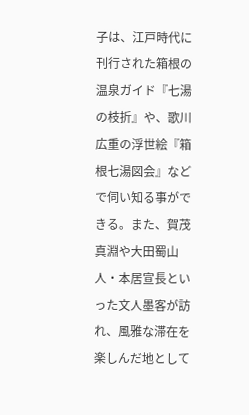子は、江戸時代に刊行された箱根の温泉ガイド『七湯の枝折』や、歌川広重の浮世絵『箱根七湯図会』などで伺い知る事ができる。また、賀茂真淵や大田蜀山人・本居宣長といった文人墨客が訪れ、風雅な滞在を楽しんだ地として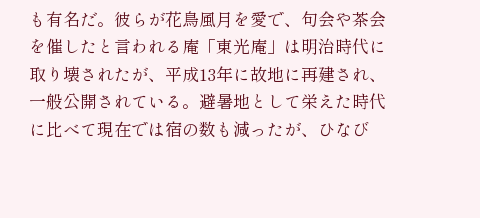も有名だ。彼らが花鳥風月を愛で、句会や茶会を催したと言われる庵「東光庵」は明治時代に取り壊されたが、平成13年に故地に再建され、一般公開されている。避暑地として栄えた時代に比べて現在では宿の数も減ったが、ひなび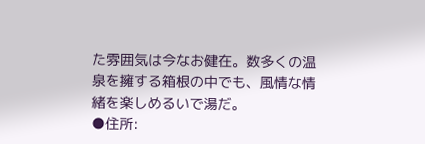た雰囲気は今なお健在。数多くの温泉を擁する箱根の中でも、風情な情緒を楽しめるいで湯だ。
●住所: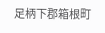足柄下郡箱根町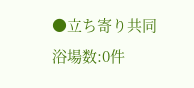●立ち寄り共同浴場数:0件